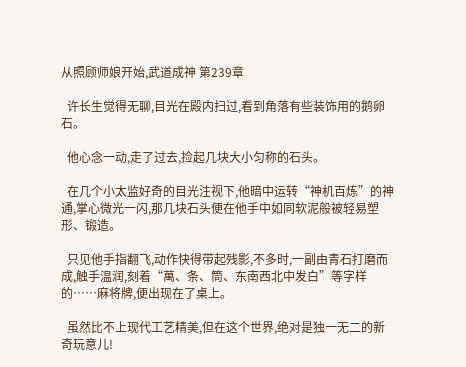从照顾师娘开始,武道成神 第239章

  许长生觉得无聊,目光在殿内扫过,看到角落有些装饰用的鹅卵石。

  他心念一动,走了过去,捡起几块大小匀称的石头。

  在几个小太监好奇的目光注视下,他暗中运转“神机百炼”的神通,掌心微光一闪,那几块石头便在他手中如同软泥般被轻易塑形、锻造。

  只见他手指翻飞,动作快得带起残影,不多时,一副由青石打磨而成,触手温润,刻着“萬、条、筒、东南西北中发白”等字样的……麻将牌,便出现在了桌上。

  虽然比不上现代工艺精美,但在这个世界,绝对是独一无二的新奇玩意儿!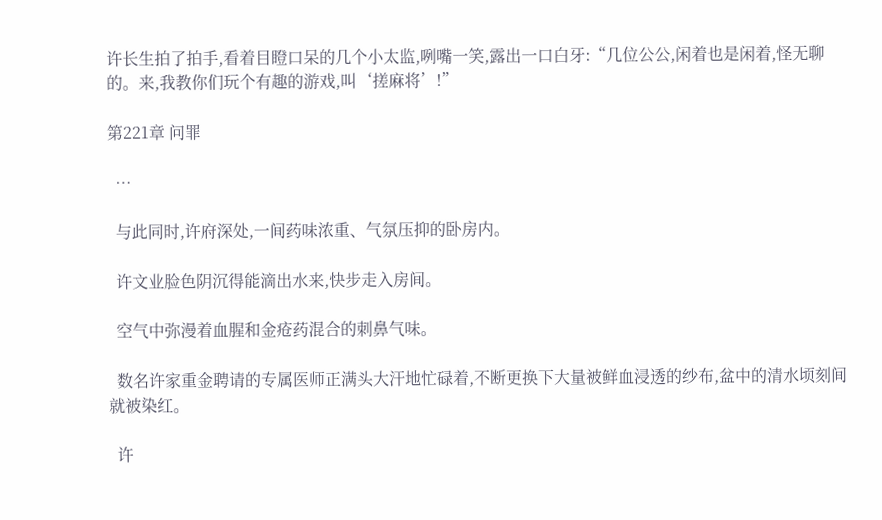许长生拍了拍手,看着目瞪口呆的几个小太监,咧嘴一笑,露出一口白牙:“几位公公,闲着也是闲着,怪无聊的。来,我教你们玩个有趣的游戏,叫‘搓麻将’!”

第221章 问罪

  …

  与此同时,许府深处,一间药味浓重、气氛压抑的卧房内。

  许文业脸色阴沉得能滴出水来,快步走入房间。

  空气中弥漫着血腥和金疮药混合的刺鼻气味。

  数名许家重金聘请的专属医师正满头大汗地忙碌着,不断更换下大量被鲜血浸透的纱布,盆中的清水顷刻间就被染红。

  许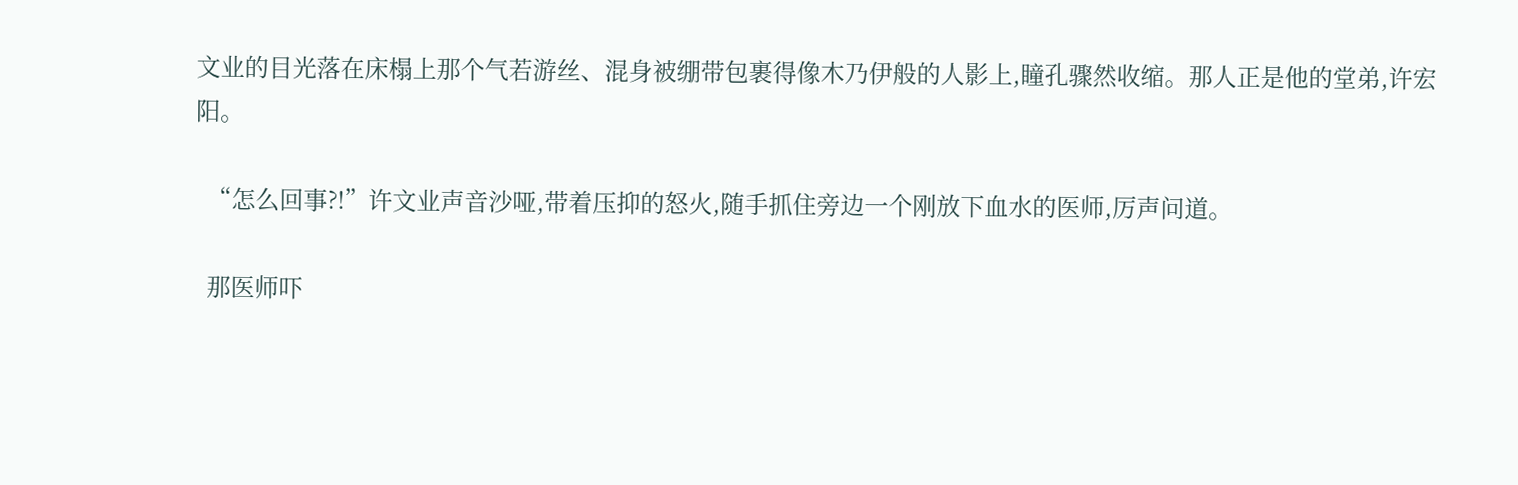文业的目光落在床榻上那个气若游丝、混身被绷带包裹得像木乃伊般的人影上,瞳孔骤然收缩。那人正是他的堂弟,许宏阳。

  “怎么回事?!”许文业声音沙哑,带着压抑的怒火,随手抓住旁边一个刚放下血水的医师,厉声问道。

  那医师吓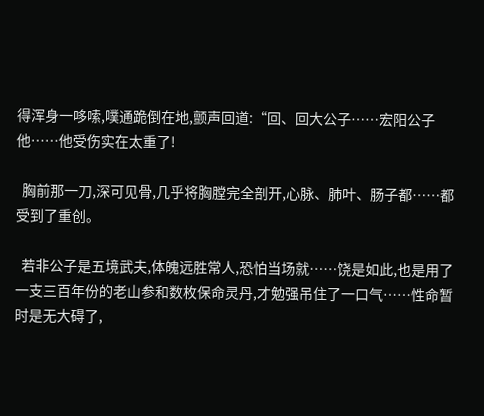得浑身一哆嗦,噗通跪倒在地,颤声回道:“回、回大公子……宏阳公子他……他受伤实在太重了!

  胸前那一刀,深可见骨,几乎将胸膛完全剖开,心脉、肺叶、肠子都……都受到了重创。

  若非公子是五境武夫,体魄远胜常人,恐怕当场就……饶是如此,也是用了一支三百年份的老山参和数枚保命灵丹,才勉强吊住了一口气……性命暂时是无大碍了,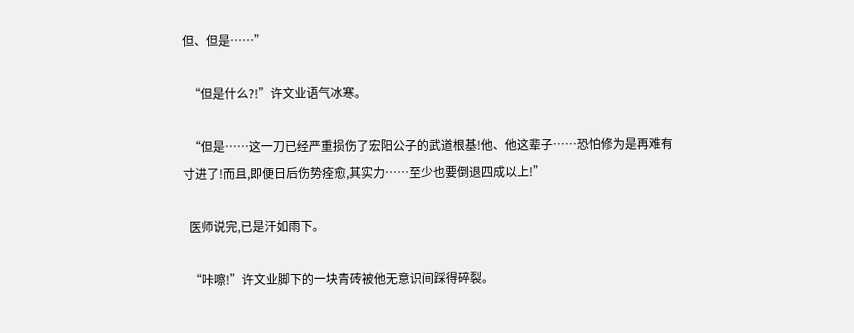但、但是……”

  “但是什么?!”许文业语气冰寒。

  “但是……这一刀已经严重损伤了宏阳公子的武道根基!他、他这辈子……恐怕修为是再难有寸进了!而且,即便日后伤势痊愈,其实力……至少也要倒退四成以上!”

  医师说完,已是汗如雨下。

  “咔嚓!”许文业脚下的一块青砖被他无意识间踩得碎裂。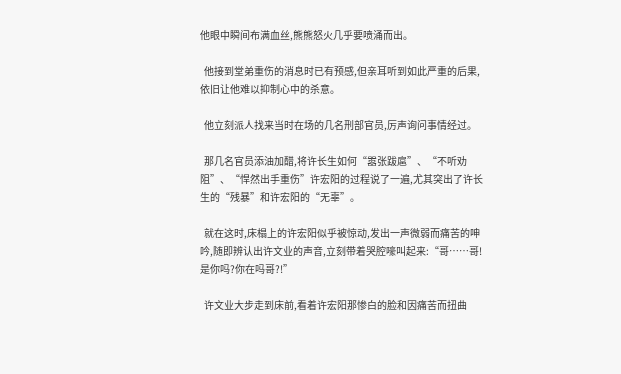他眼中瞬间布满血丝,熊熊怒火几乎要喷涌而出。

  他接到堂弟重伤的消息时已有预感,但亲耳听到如此严重的后果,依旧让他难以抑制心中的杀意。

  他立刻派人找来当时在场的几名刑部官员,厉声询问事情经过。

  那几名官员添油加醋,将许长生如何“嚣张跋扈”、“不听劝阻”、“悍然出手重伤”许宏阳的过程说了一遍,尤其突出了许长生的“残暴”和许宏阳的“无辜”。

  就在这时,床榻上的许宏阳似乎被惊动,发出一声微弱而痛苦的呻吟,随即辨认出许文业的声音,立刻带着哭腔嚎叫起来:“哥……哥!是你吗?你在吗哥?!”

  许文业大步走到床前,看着许宏阳那惨白的脸和因痛苦而扭曲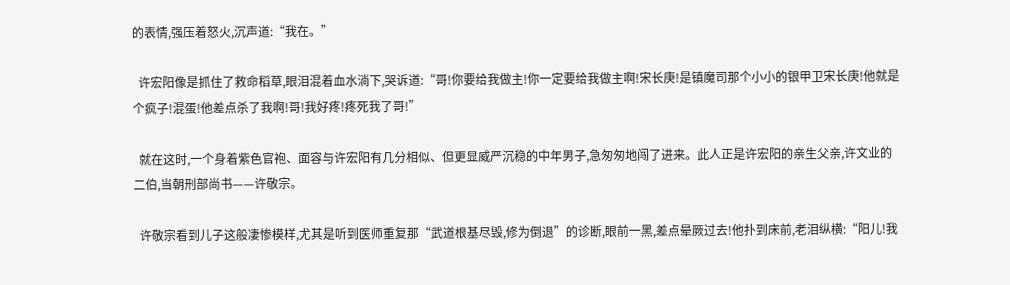的表情,强压着怒火,沉声道:“我在。”

  许宏阳像是抓住了救命稻草,眼泪混着血水淌下,哭诉道:“哥!你要给我做主!你一定要给我做主啊!宋长庚!是镇魔司那个小小的银甲卫宋长庚!他就是个疯子!混蛋!他差点杀了我啊!哥!我好疼!疼死我了哥!”

  就在这时,一个身着紫色官袍、面容与许宏阳有几分相似、但更显威严沉稳的中年男子,急匆匆地闯了进来。此人正是许宏阳的亲生父亲,许文业的二伯,当朝刑部尚书——许敬宗。

  许敬宗看到儿子这般凄惨模样,尤其是听到医师重复那“武道根基尽毁,修为倒退”的诊断,眼前一黑,差点晕厥过去!他扑到床前,老泪纵横:“阳儿!我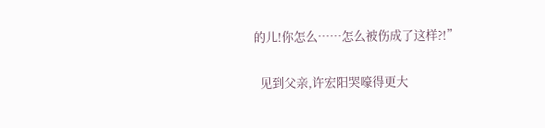的儿!你怎么……怎么被伤成了这样?!”

  见到父亲,许宏阳哭嚎得更大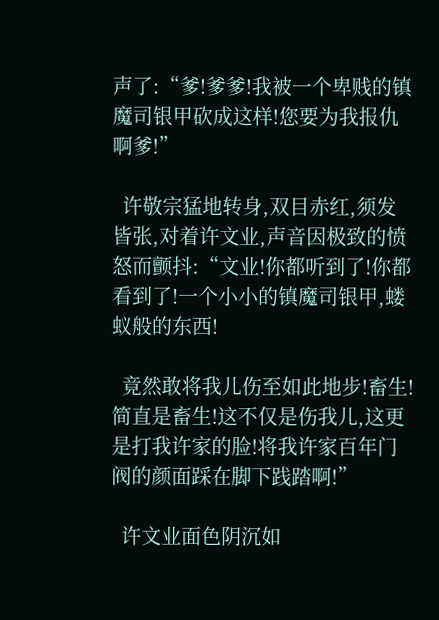声了:“爹!爹爹!我被一个卑贱的镇魔司银甲砍成这样!您要为我报仇啊爹!”

  许敬宗猛地转身,双目赤红,须发皆张,对着许文业,声音因极致的愤怒而颤抖:“文业!你都听到了!你都看到了!一个小小的镇魔司银甲,蝼蚁般的东西!

  竟然敢将我儿伤至如此地步!畜生!简直是畜生!这不仅是伤我儿,这更是打我许家的脸!将我许家百年门阀的颜面踩在脚下践踏啊!”

  许文业面色阴沉如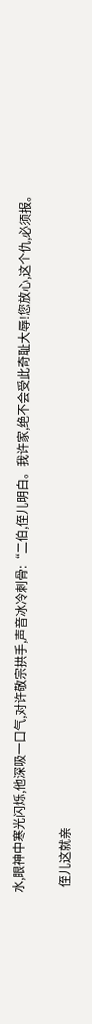水,眼神中寒光闪烁,他深吸一口气,对许敬宗拱手,声音冰冷刺骨:“二伯,侄儿明白。我许家,绝不会受此奇耻大辱!您放心,这个仇,必须报。

  侄儿这就亲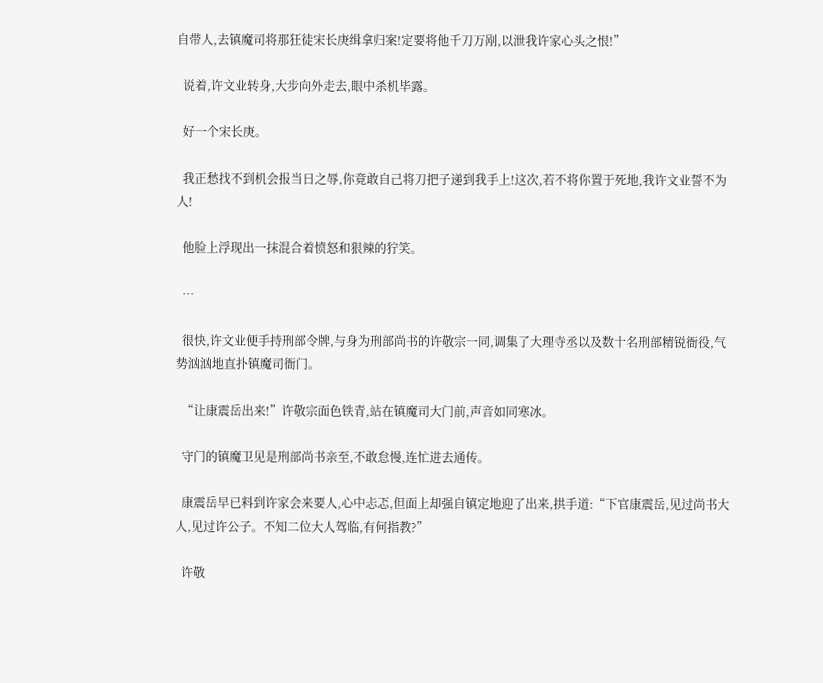自带人,去镇魔司将那狂徒宋长庚缉拿归案!定要将他千刀万剐,以泄我许家心头之恨!”

  说着,许文业转身,大步向外走去,眼中杀机毕露。

  好一个宋长庚。

  我正愁找不到机会报当日之辱,你竟敢自己将刀把子递到我手上!这次,若不将你置于死地,我许文业誓不为人!

  他脸上浮现出一抹混合着愤怒和狠辣的狞笑。

  …

  很快,许文业便手持刑部令牌,与身为刑部尚书的许敬宗一同,调集了大理寺丞以及数十名刑部精锐衙役,气势汹汹地直扑镇魔司衙门。

  “让康震岳出来!”许敬宗面色铁青,站在镇魔司大门前,声音如同寒冰。

  守门的镇魔卫见是刑部尚书亲至,不敢怠慢,连忙进去通传。

  康震岳早已料到许家会来要人,心中忐忑,但面上却强自镇定地迎了出来,拱手道:“下官康震岳,见过尚书大人,见过许公子。不知二位大人驾临,有何指教?”

  许敬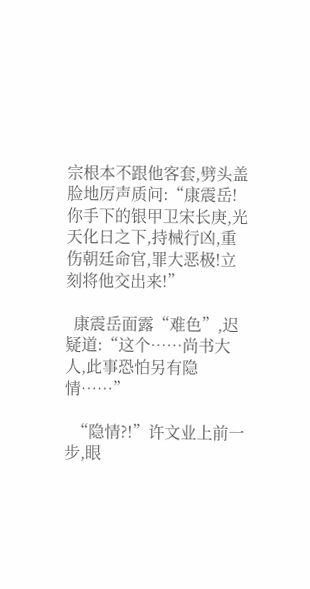宗根本不跟他客套,劈头盖脸地厉声质问:“康震岳!你手下的银甲卫宋长庚,光天化日之下,持械行凶,重伤朝廷命官,罪大恶极!立刻将他交出来!”

  康震岳面露“难色”,迟疑道:“这个……尚书大人,此事恐怕另有隐情……”

  “隐情?!”许文业上前一步,眼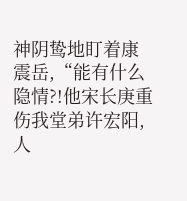神阴鸷地盯着康震岳,“能有什么隐情?!他宋长庚重伤我堂弟许宏阳,人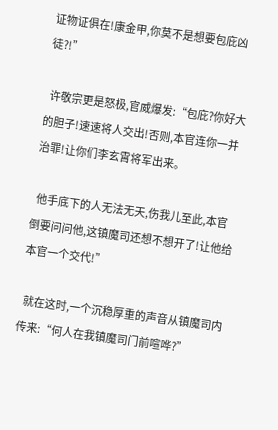证物证俱在!康金甲,你莫不是想要包庇凶徒?!”

  许敬宗更是怒极,官威爆发:“包庇?你好大的胆子!速速将人交出!否则,本官连你一并治罪!让你们李玄霄将军出来。

  他手底下的人无法无天,伤我儿至此,本官倒要问问他,这镇魔司还想不想开了!让他给本官一个交代!”

  就在这时,一个沉稳厚重的声音从镇魔司内传来:“何人在我镇魔司门前喧哗?”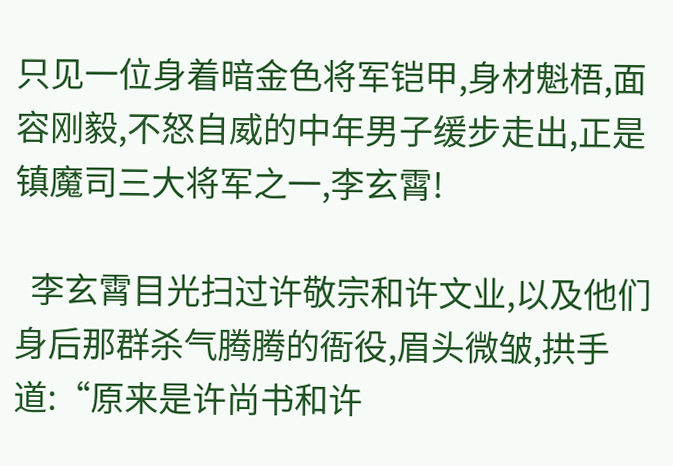只见一位身着暗金色将军铠甲,身材魁梧,面容刚毅,不怒自威的中年男子缓步走出,正是镇魔司三大将军之一,李玄霄!

  李玄霄目光扫过许敬宗和许文业,以及他们身后那群杀气腾腾的衙役,眉头微皱,拱手道:“原来是许尚书和许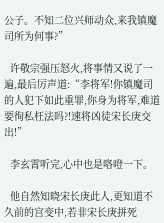公子。不知二位兴师动众,来我镇魔司所为何事?”

  许敬宗强压怒火,将事情又说了一遍,最后厉声道:“李将军!你镇魔司的人犯下如此重罪,你身为将军,难道要徇私枉法吗?!速将凶徒宋长庚交出!”

  李玄霄听完,心中也是咯噔一下。

  他自然知晓宋长庚此人,更知道不久前的宫变中,若非宋长庚拼死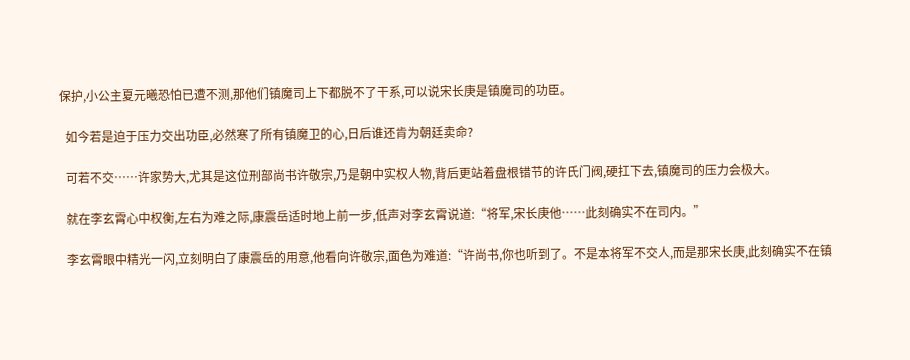保护,小公主夏元曦恐怕已遭不测,那他们镇魔司上下都脱不了干系,可以说宋长庚是镇魔司的功臣。

  如今若是迫于压力交出功臣,必然寒了所有镇魔卫的心,日后谁还肯为朝廷卖命?

  可若不交……许家势大,尤其是这位刑部尚书许敬宗,乃是朝中实权人物,背后更站着盘根错节的许氏门阀,硬扛下去,镇魔司的压力会极大。

  就在李玄霄心中权衡,左右为难之际,康震岳适时地上前一步,低声对李玄霄说道:“将军,宋长庚他……此刻确实不在司内。”

  李玄霄眼中精光一闪,立刻明白了康震岳的用意,他看向许敬宗,面色为难道:“许尚书,你也听到了。不是本将军不交人,而是那宋长庚,此刻确实不在镇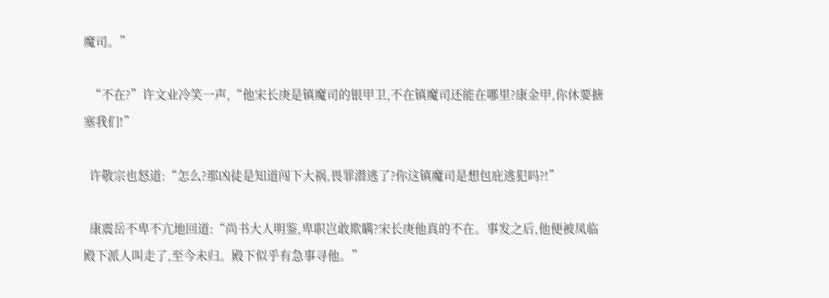魔司。”

  “不在?”许文业冷笑一声,“他宋长庚是镇魔司的银甲卫,不在镇魔司还能在哪里?康金甲,你休要搪塞我们!”

  许敬宗也怒道:“怎么?那凶徒是知道闯下大祸,畏罪潜逃了?你这镇魔司是想包庇逃犯吗?!”

  康震岳不卑不亢地回道:“尚书大人明鉴,卑职岂敢欺瞒?宋长庚他真的不在。事发之后,他便被凤临殿下派人叫走了,至今未归。殿下似乎有急事寻他。”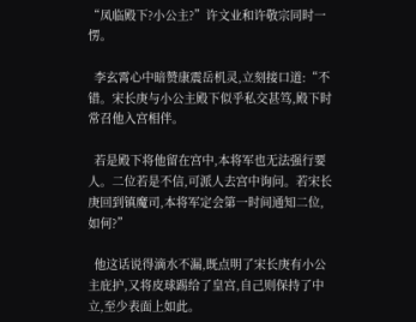“凤临殿下?小公主?”许文业和许敬宗同时一愣。

  李玄霄心中暗赞康震岳机灵,立刻接口道:“不错。宋长庚与小公主殿下似乎私交甚笃,殿下时常召他入宫相伴。

  若是殿下将他留在宫中,本将军也无法强行要人。二位若是不信,可派人去宫中询问。若宋长庚回到镇魔司,本将军定会第一时间通知二位,如何?”

  他这话说得滴水不漏,既点明了宋长庚有小公主庇护,又将皮球踢给了皇宫,自己则保持了中立,至少表面上如此。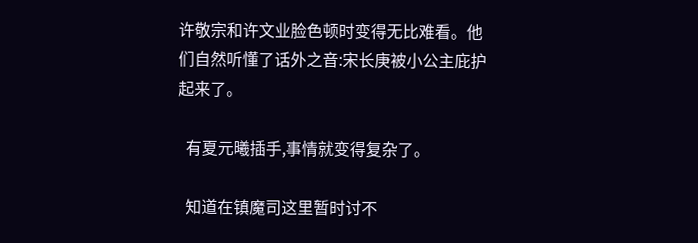许敬宗和许文业脸色顿时变得无比难看。他们自然听懂了话外之音:宋长庚被小公主庇护起来了。

  有夏元曦插手,事情就变得复杂了。

  知道在镇魔司这里暂时讨不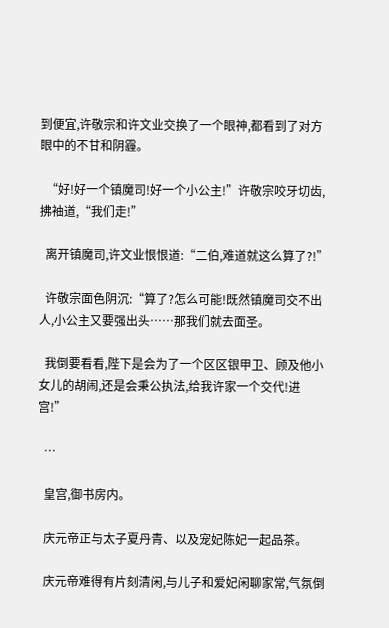到便宜,许敬宗和许文业交换了一个眼神,都看到了对方眼中的不甘和阴霾。

  “好!好一个镇魔司!好一个小公主!”许敬宗咬牙切齿,拂袖道,“我们走!”

  离开镇魔司,许文业恨恨道:“二伯,难道就这么算了?!”

  许敬宗面色阴沉:“算了?怎么可能!既然镇魔司交不出人,小公主又要强出头……那我们就去面圣。

  我倒要看看,陛下是会为了一个区区银甲卫、顾及他小女儿的胡闹,还是会秉公执法,给我许家一个交代!进宫!”

  …

  皇宫,御书房内。

  庆元帝正与太子夏丹青、以及宠妃陈妃一起品茶。

  庆元帝难得有片刻清闲,与儿子和爱妃闲聊家常,气氛倒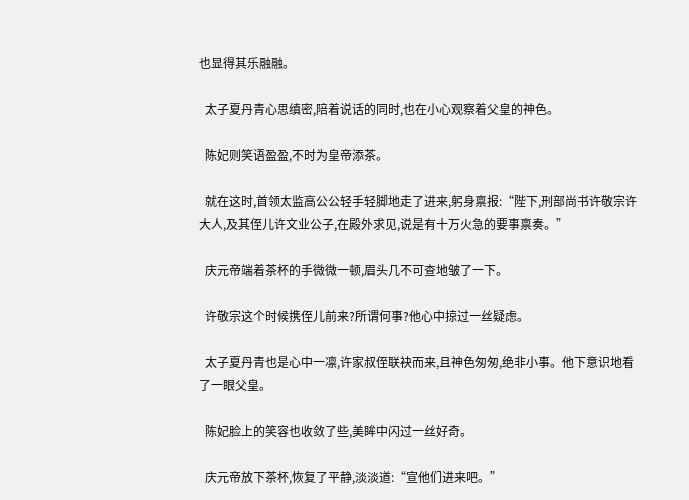也显得其乐融融。

  太子夏丹青心思缜密,陪着说话的同时,也在小心观察着父皇的神色。

  陈妃则笑语盈盈,不时为皇帝添茶。

  就在这时,首领太监高公公轻手轻脚地走了进来,躬身禀报:“陛下,刑部尚书许敬宗许大人,及其侄儿许文业公子,在殿外求见,说是有十万火急的要事禀奏。”

  庆元帝端着茶杯的手微微一顿,眉头几不可查地皱了一下。

  许敬宗这个时候携侄儿前来?所谓何事?他心中掠过一丝疑虑。

  太子夏丹青也是心中一凛,许家叔侄联袂而来,且神色匆匆,绝非小事。他下意识地看了一眼父皇。

  陈妃脸上的笑容也收敛了些,美眸中闪过一丝好奇。

  庆元帝放下茶杯,恢复了平静,淡淡道:“宣他们进来吧。”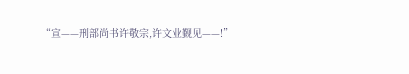“宣——刑部尚书许敬宗,许文业觐见——!”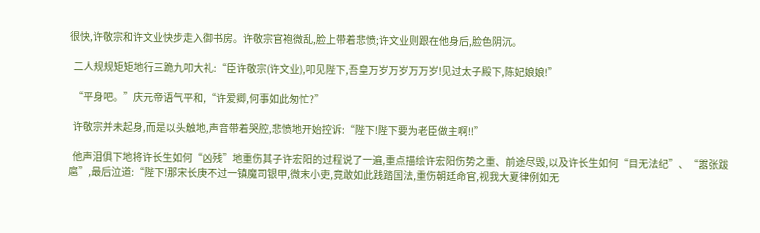很快,许敬宗和许文业快步走入御书房。许敬宗官袍微乱,脸上带着悲愤;许文业则跟在他身后,脸色阴沉。

  二人规规矩矩地行三跪九叩大礼:“臣许敬宗(许文业),叩见陛下,吾皇万岁万岁万万岁!见过太子殿下,陈妃娘娘!”

  “平身吧。”庆元帝语气平和,“许爱卿,何事如此匆忙?”

  许敬宗并未起身,而是以头触地,声音带着哭腔,悲愤地开始控诉:“陛下!陛下要为老臣做主啊!!”

  他声泪俱下地将许长生如何“凶残”地重伤其子许宏阳的过程说了一遍,重点描绘许宏阳伤势之重、前途尽毁,以及许长生如何“目无法纪”、“嚣张跋扈”,最后泣道:“陛下!那宋长庚不过一镇魔司银甲,微末小吏,竟敢如此践踏国法,重伤朝廷命官,视我大夏律例如无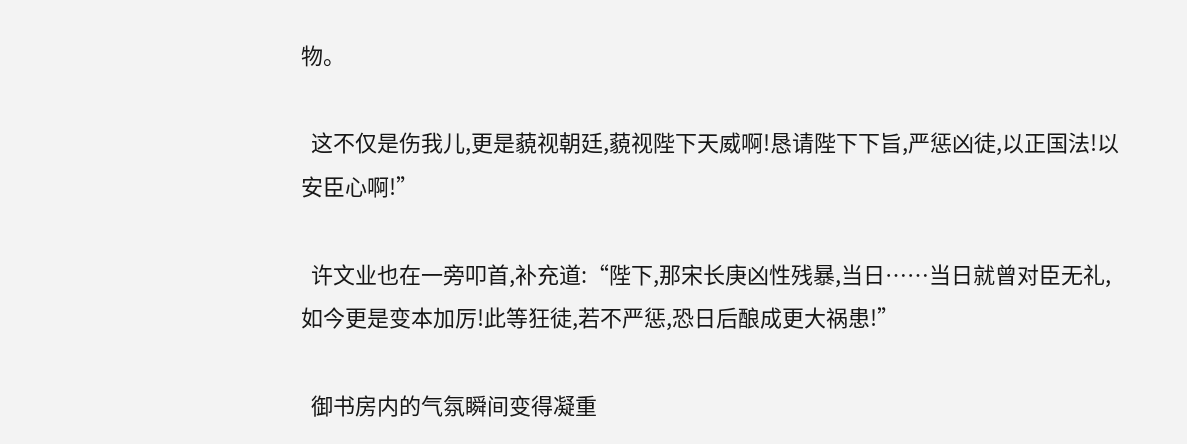物。

  这不仅是伤我儿,更是藐视朝廷,藐视陛下天威啊!恳请陛下下旨,严惩凶徒,以正国法!以安臣心啊!”

  许文业也在一旁叩首,补充道:“陛下,那宋长庚凶性残暴,当日……当日就曾对臣无礼,如今更是变本加厉!此等狂徒,若不严惩,恐日后酿成更大祸患!”

  御书房内的气氛瞬间变得凝重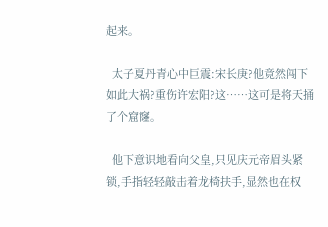起来。

  太子夏丹青心中巨震:宋长庚?他竟然闯下如此大祸?重伤许宏阳?这……这可是将天捅了个窟窿。

  他下意识地看向父皇,只见庆元帝眉头紧锁,手指轻轻敲击着龙椅扶手,显然也在权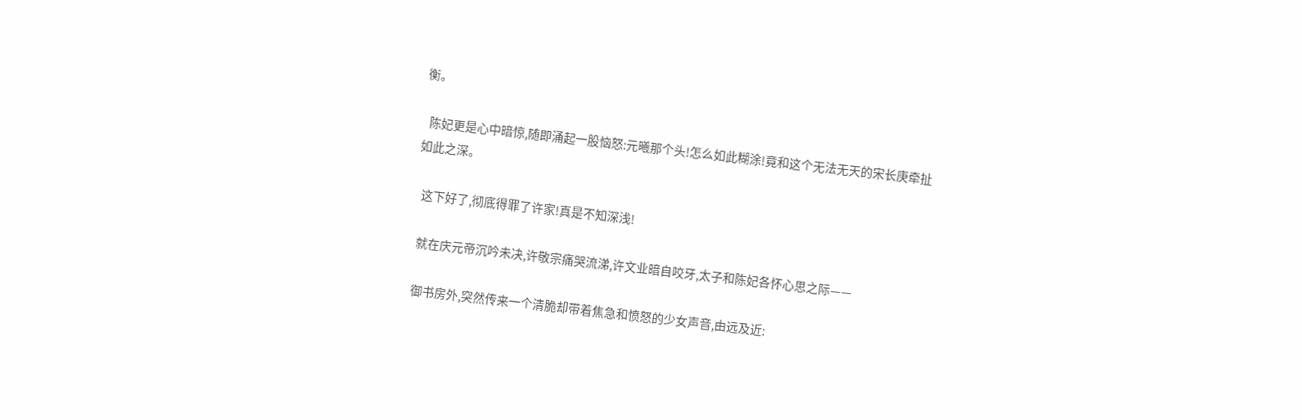衡。

  陈妃更是心中暗惊,随即涌起一股恼怒:元曦那个头!怎么如此糊涂!竟和这个无法无天的宋长庚牵扯如此之深。

  这下好了,彻底得罪了许家!真是不知深浅!

  就在庆元帝沉吟未决,许敬宗痛哭流涕,许文业暗自咬牙,太子和陈妃各怀心思之际——

  御书房外,突然传来一个清脆却带着焦急和愤怒的少女声音,由远及近: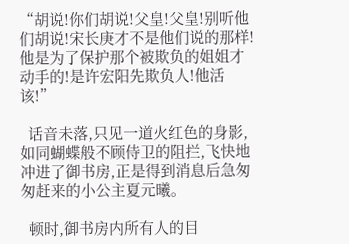“胡说!你们胡说!父皇!父皇!别听他们胡说!宋长庚才不是他们说的那样!他是为了保护那个被欺负的姐姐才动手的!是许宏阳先欺负人!他活该!”

  话音未落,只见一道火红色的身影,如同蝴蝶般不顾侍卫的阻拦,飞快地冲进了御书房,正是得到消息后急匆匆赶来的小公主夏元曦。

  顿时,御书房内所有人的目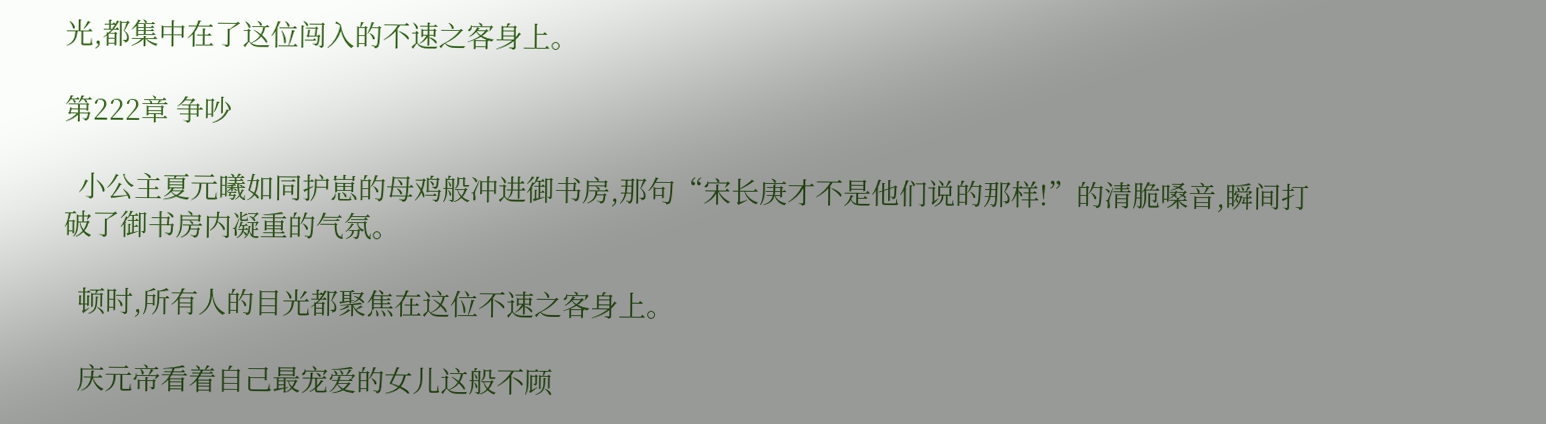光,都集中在了这位闯入的不速之客身上。

第222章 争吵

  小公主夏元曦如同护崽的母鸡般冲进御书房,那句“宋长庚才不是他们说的那样!”的清脆嗓音,瞬间打破了御书房内凝重的气氛。

  顿时,所有人的目光都聚焦在这位不速之客身上。

  庆元帝看着自己最宠爱的女儿这般不顾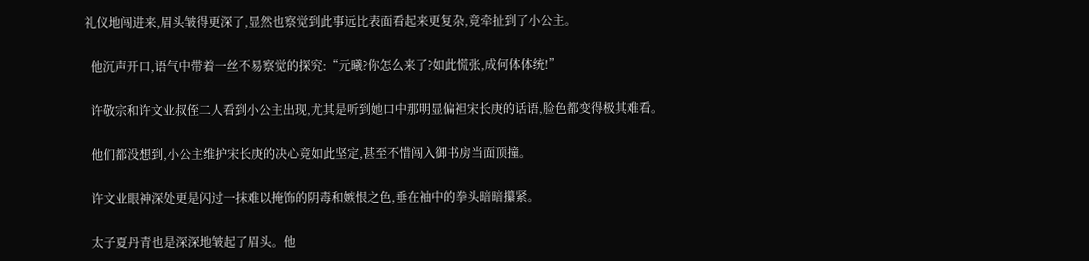礼仪地闯进来,眉头皱得更深了,显然也察觉到此事远比表面看起来更复杂,竟牵扯到了小公主。

  他沉声开口,语气中带着一丝不易察觉的探究:“元曦?你怎么来了?如此慌张,成何体体统!”

  许敬宗和许文业叔侄二人看到小公主出现,尤其是听到她口中那明显偏袒宋长庚的话语,脸色都变得极其难看。

  他们都没想到,小公主维护宋长庚的决心竟如此坚定,甚至不惜闯入御书房当面顶撞。

  许文业眼神深处更是闪过一抹难以掩饰的阴毒和嫉恨之色,垂在袖中的拳头暗暗攥紧。

  太子夏丹青也是深深地皱起了眉头。他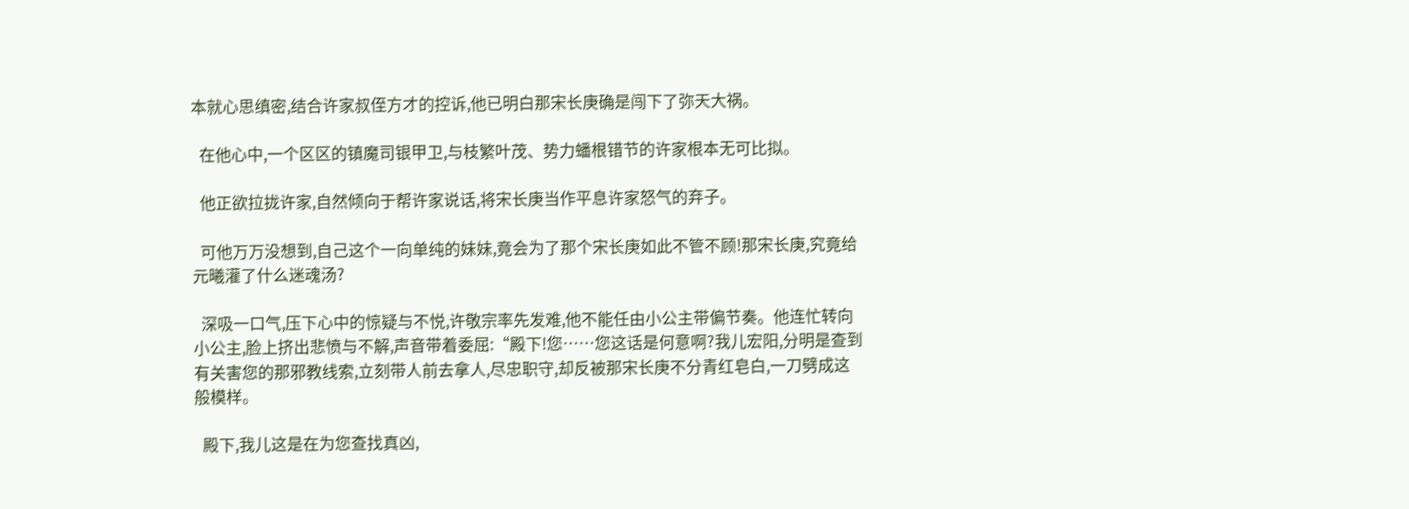本就心思缜密,结合许家叔侄方才的控诉,他已明白那宋长庚确是闯下了弥天大祸。

  在他心中,一个区区的镇魔司银甲卫,与枝繁叶茂、势力蟠根错节的许家根本无可比拟。

  他正欲拉拢许家,自然倾向于帮许家说话,将宋长庚当作平息许家怒气的弃子。

  可他万万没想到,自己这个一向单纯的妹妹,竟会为了那个宋长庚如此不管不顾!那宋长庚,究竟给元曦灌了什么迷魂汤?

  深吸一口气,压下心中的惊疑与不悦,许敬宗率先发难,他不能任由小公主带偏节奏。他连忙转向小公主,脸上挤出悲愤与不解,声音带着委屈:“殿下!您……您这话是何意啊?我儿宏阳,分明是查到有关害您的那邪教线索,立刻带人前去拿人,尽忠职守,却反被那宋长庚不分青红皂白,一刀劈成这般模样。

  殿下,我儿这是在为您查找真凶,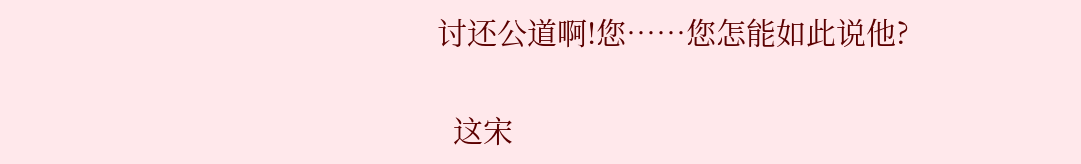讨还公道啊!您……您怎能如此说他?

  这宋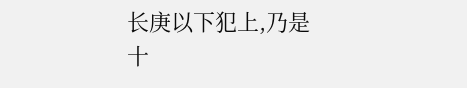长庚以下犯上,乃是十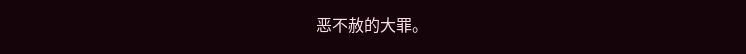恶不赦的大罪。